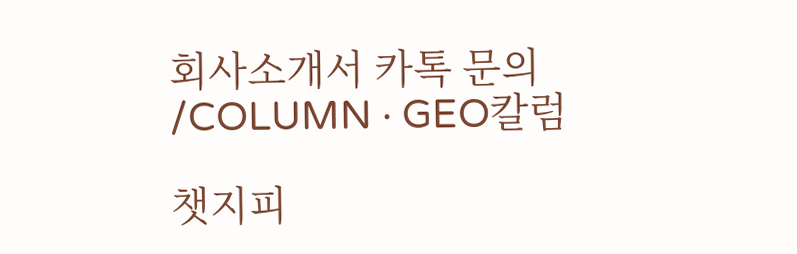회사소개서 카톡 문의
/COLUMN · GEO칼럼

챗지피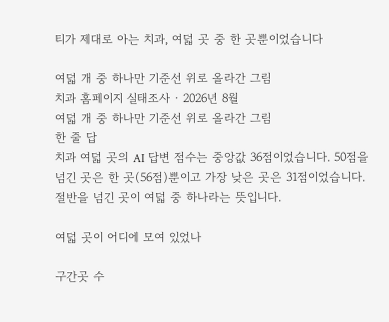티가 제대로 아는 치과, 여덟 곳 중 한 곳뿐이었습니다

여덟 개 중 하나만 기준선 위로 올라간 그림
치과 홈페이지 실태조사 · 2026년 8월
여덟 개 중 하나만 기준선 위로 올라간 그림
한 줄 답
치과 여덟 곳의 AI 답변 점수는 중앙값 36점이었습니다. 50점을 넘긴 곳은 한 곳(56점)뿐이고 가장 낮은 곳은 31점이었습니다. 절반을 넘긴 곳이 여덟 중 하나라는 뜻입니다.

여덟 곳이 어디에 모여 있었나

구간곳 수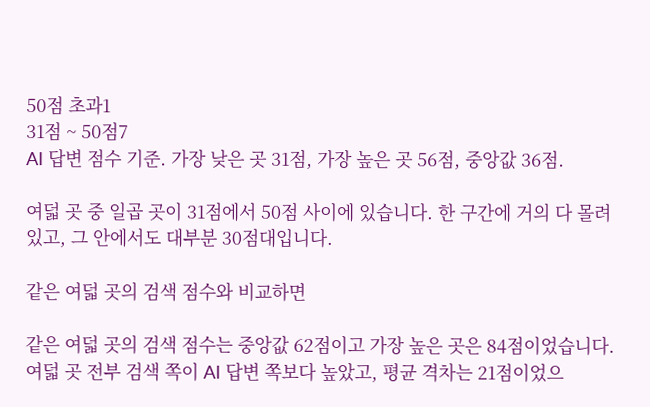50점 초과1
31점 ~ 50점7
AI 답변 점수 기준. 가장 낮은 곳 31점, 가장 높은 곳 56점, 중앙값 36점.

여덟 곳 중 일곱 곳이 31점에서 50점 사이에 있습니다. 한 구간에 거의 다 몰려 있고, 그 안에서도 대부분 30점대입니다.

같은 여덟 곳의 검색 점수와 비교하면

같은 여덟 곳의 검색 점수는 중앙값 62점이고 가장 높은 곳은 84점이었습니다. 여덟 곳 전부 검색 쪽이 AI 답변 쪽보다 높았고, 평균 격차는 21점이었으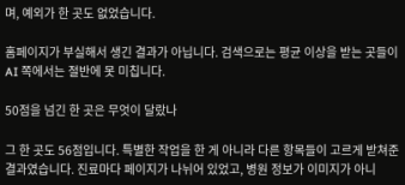며, 예외가 한 곳도 없었습니다.

홈페이지가 부실해서 생긴 결과가 아닙니다. 검색으로는 평균 이상을 받는 곳들이 AI 쪽에서는 절반에 못 미칩니다.

50점을 넘긴 한 곳은 무엇이 달랐나

그 한 곳도 56점입니다. 특별한 작업을 한 게 아니라 다른 항목들이 고르게 받쳐준 결과였습니다. 진료마다 페이지가 나뉘어 있었고, 병원 정보가 이미지가 아니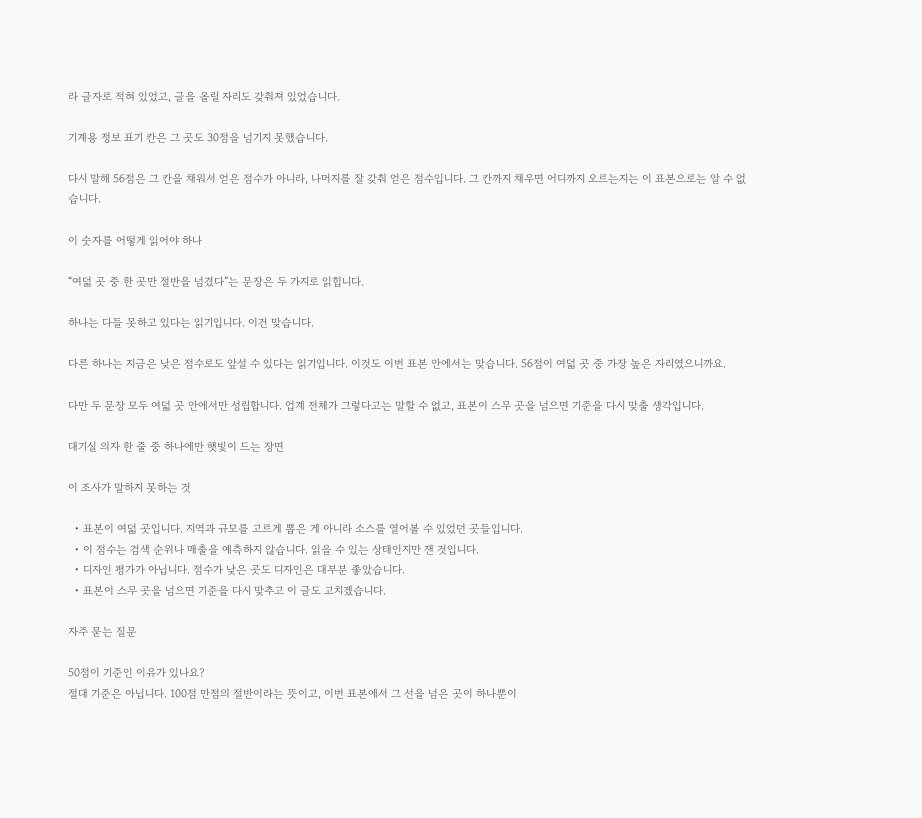라 글자로 적혀 있었고, 글을 올릴 자리도 갖춰져 있었습니다.

기계용 정보 표기 칸은 그 곳도 30점을 넘기지 못했습니다.

다시 말해 56점은 그 칸을 채워서 얻은 점수가 아니라, 나머지를 잘 갖춰 얻은 점수입니다. 그 칸까지 채우면 어디까지 오르는지는 이 표본으로는 알 수 없습니다.

이 숫자를 어떻게 읽어야 하나

“여덟 곳 중 한 곳만 절반을 넘겼다”는 문장은 두 가지로 읽힙니다.

하나는 다들 못하고 있다는 읽기입니다. 이건 맞습니다.

다른 하나는 지금은 낮은 점수로도 앞설 수 있다는 읽기입니다. 이것도 이번 표본 안에서는 맞습니다. 56점이 여덟 곳 중 가장 높은 자리였으니까요.

다만 두 문장 모두 여덟 곳 안에서만 성립합니다. 업계 전체가 그렇다고는 말할 수 없고, 표본이 스무 곳을 넘으면 기준을 다시 맞출 생각입니다.

대기실 의자 한 줄 중 하나에만 햇빛이 드는 장면

이 조사가 말하지 못하는 것

  • 표본이 여덟 곳입니다. 지역과 규모를 고르게 뽑은 게 아니라 소스를 열어볼 수 있었던 곳들입니다.
  • 이 점수는 검색 순위나 매출을 예측하지 않습니다. 읽을 수 있는 상태인지만 잰 것입니다.
  • 디자인 평가가 아닙니다. 점수가 낮은 곳도 디자인은 대부분 좋았습니다.
  • 표본이 스무 곳을 넘으면 기준을 다시 맞추고 이 글도 고치겠습니다.

자주 묻는 질문

50점이 기준인 이유가 있나요?
절대 기준은 아닙니다. 100점 만점의 절반이라는 뜻이고, 이번 표본에서 그 선을 넘은 곳이 하나뿐이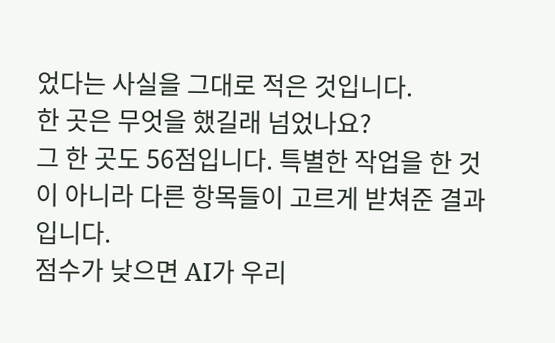었다는 사실을 그대로 적은 것입니다.
한 곳은 무엇을 했길래 넘었나요?
그 한 곳도 56점입니다. 특별한 작업을 한 것이 아니라 다른 항목들이 고르게 받쳐준 결과입니다.
점수가 낮으면 AI가 우리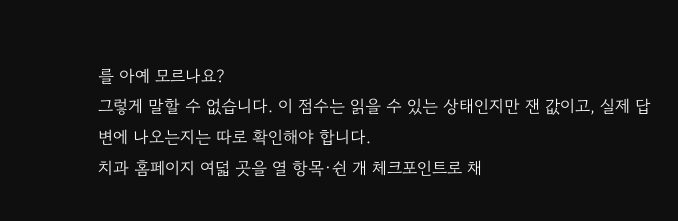를 아예 모르나요?
그렇게 말할 수 없습니다. 이 점수는 읽을 수 있는 상태인지만 잰 값이고, 실제 답변에 나오는지는 따로 확인해야 합니다.
치과 홈페이지 여덟 곳을 열 항목·쉰 개 체크포인트로 채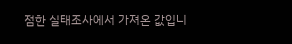점한 실태조사에서 가져온 값입니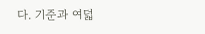다. 기준과 여덟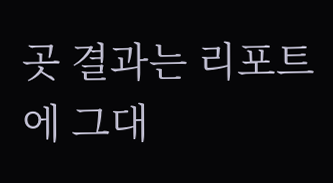곳 결과는 리포트에 그대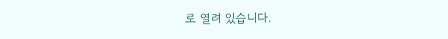로 열려 있습니다.